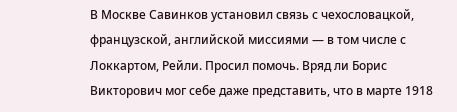В Москве Савинков установил связь с чехословацкой, французской, английской миссиями — в том числе с Локкартом, Рейли. Просил помочь. Вряд ли Борис Викторович мог себе даже представить, что в марте 1918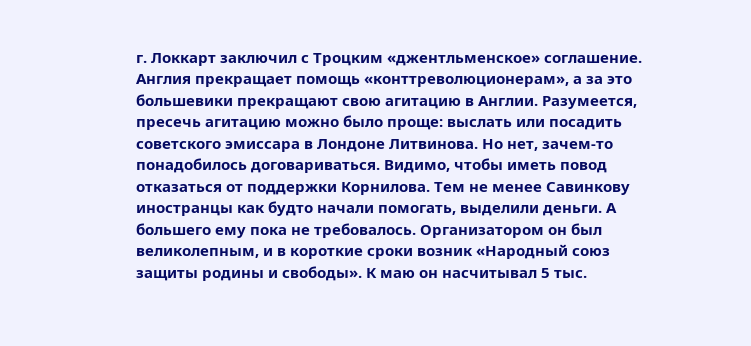г. Локкарт заключил с Троцким «джентльменское» соглашение. Англия прекращает помощь «конттреволюционерам», а за это большевики прекращают свою агитацию в Англии. Разумеется, пресечь агитацию можно было проще: выслать или посадить советского эмиссара в Лондоне Литвинова. Но нет, зачем-то понадобилось договариваться. Видимо, чтобы иметь повод отказаться от поддержки Корнилова. Тем не менее Савинкову иностранцы как будто начали помогать, выделили деньги. А большего ему пока не требовалось. Организатором он был великолепным, и в короткие сроки возник «Народный союз защиты родины и свободы». К маю он насчитывал 5 тыс.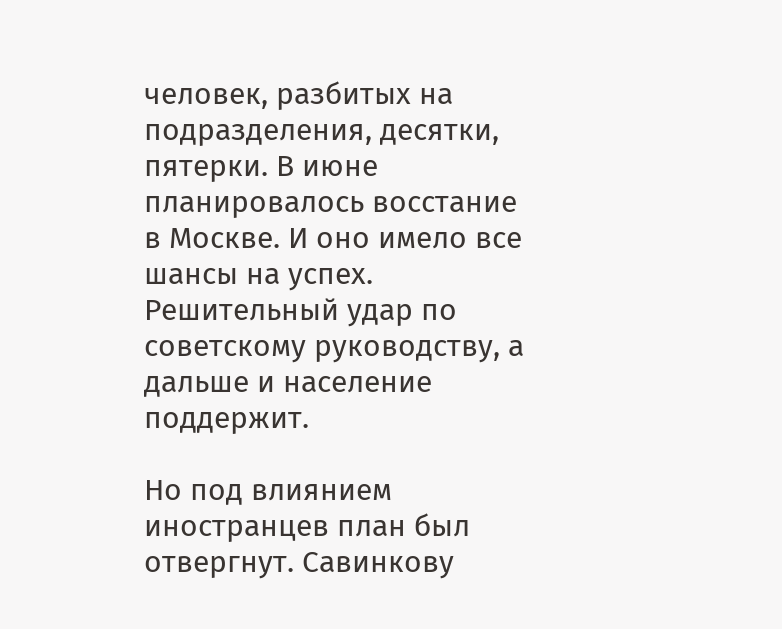человек, разбитых на подразделения, десятки, пятерки. В июне планировалось восстание в Москве. И оно имело все шансы на успех. Решительный удар по советскому руководству, а дальше и население поддержит.

Но под влиянием иностранцев план был отвергнут. Савинкову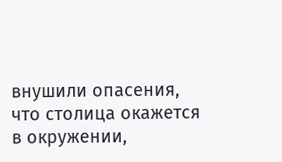внушили опасения, что столица окажется в окружении,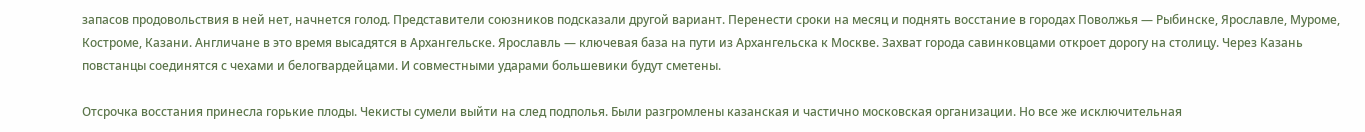запасов продовольствия в ней нет, начнется голод. Представители союзников подсказали другой вариант. Перенести сроки на месяц и поднять восстание в городах Поволжья — Рыбинске, Ярославле, Муроме, Костроме, Казани. Англичане в это время высадятся в Архангельске. Ярославль — ключевая база на пути из Архангельска к Москве. Захват города савинковцами откроет дорогу на столицу. Через Казань повстанцы соединятся с чехами и белогвардейцами. И совместными ударами большевики будут сметены.

Отсрочка восстания принесла горькие плоды. Чекисты сумели выйти на след подполья. Были разгромлены казанская и частично московская организации. Но все же исключительная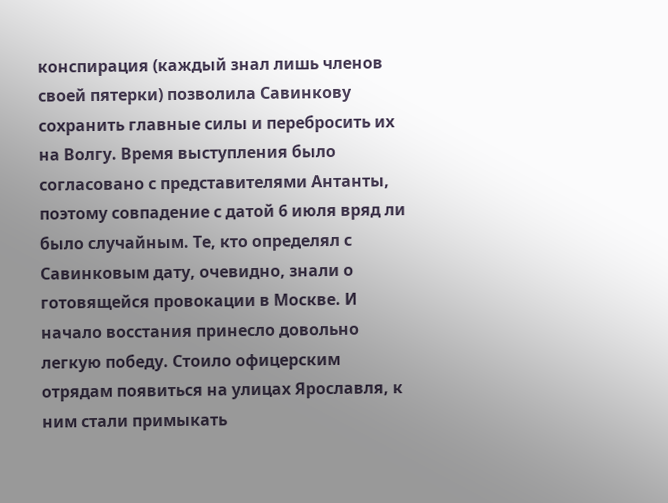конспирация (каждый знал лишь членов своей пятерки) позволила Савинкову сохранить главные силы и перебросить их на Волгу. Время выступления было согласовано с представителями Антанты, поэтому совпадение с датой 6 июля вряд ли было случайным. Те, кто определял с Савинковым дату, очевидно, знали о готовящейся провокации в Москве. И начало восстания принесло довольно легкую победу. Стоило офицерским отрядам появиться на улицах Ярославля, к ним стали примыкать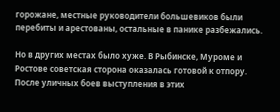горожане, местные руководители большевиков были перебиты и арестованы, остальные в панике разбежались.

Но в других местах было хуже. В Рыбинске, Муроме и Ростове советская сторона оказалась готовой к отпору. После уличных боев выступления в этих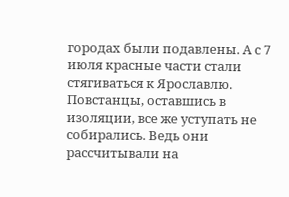городах были подавлены. А с 7 июля красные части стали стягиваться к Ярославлю. Повстанцы, оставшись в изоляции, все же уступать не собирались. Ведь они рассчитывали на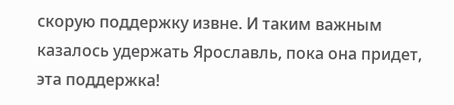скорую поддержку извне. И таким важным казалось удержать Ярославль, пока она придет, эта поддержка!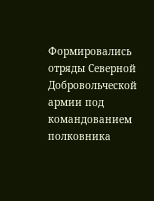Формировались отряды Северной Добровольческой армии под командованием полковника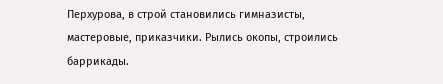Перхурова, в строй становились гимназисты, мастеровые, приказчики. Рылись окопы, строились баррикады.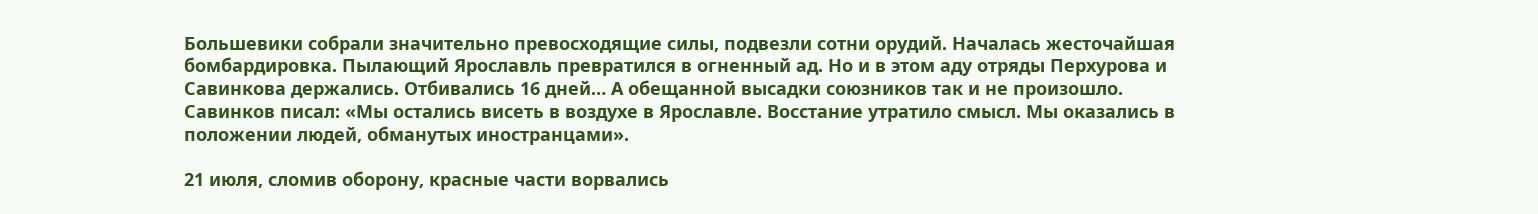Большевики собрали значительно превосходящие силы, подвезли сотни орудий. Началась жесточайшая бомбардировка. Пылающий Ярославль превратился в огненный ад. Но и в этом аду отряды Перхурова и Савинкова держались. Отбивались 16 дней… А обещанной высадки союзников так и не произошло. Савинков писал: «Мы остались висеть в воздухе в Ярославле. Восстание утратило смысл. Мы оказались в положении людей, обманутых иностранцами».

21 июля, сломив оборону, красные части ворвались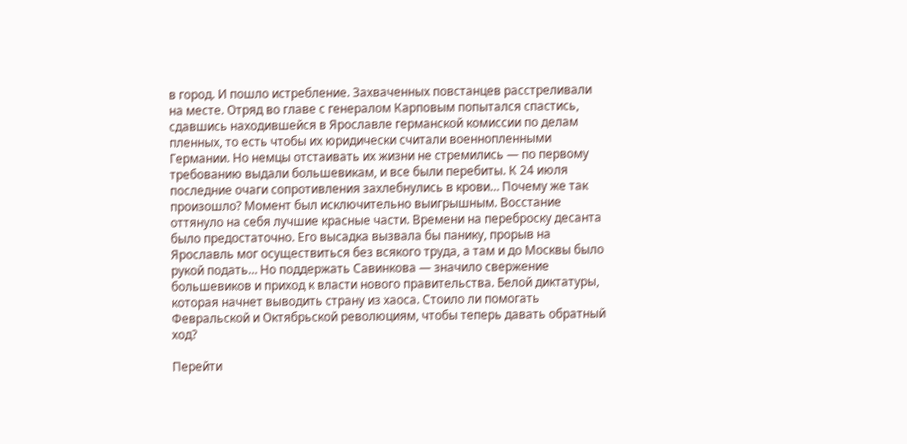в город. И пошло истребление. Захваченных повстанцев расстреливали на месте. Отряд во главе с генералом Карповым попытался спастись, сдавшись находившейся в Ярославле германской комиссии по делам пленных, то есть чтобы их юридически считали военнопленными Германии. Но немцы отстаивать их жизни не стремились — по первому требованию выдали большевикам, и все были перебиты. К 24 июля последние очаги сопротивления захлебнулись в крови… Почему же так произошло? Момент был исключительно выигрышным. Восстание оттянуло на себя лучшие красные части. Времени на переброску десанта было предостаточно. Его высадка вызвала бы панику, прорыв на Ярославль мог осуществиться без всякого труда, а там и до Москвы было рукой подать… Но поддержать Савинкова — значило свержение большевиков и приход к власти нового правительства. Белой диктатуры, которая начнет выводить страну из хаоса. Стоило ли помогать Февральской и Октябрьской революциям, чтобы теперь давать обратный ход?

Перейти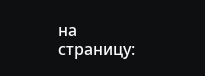на страницу: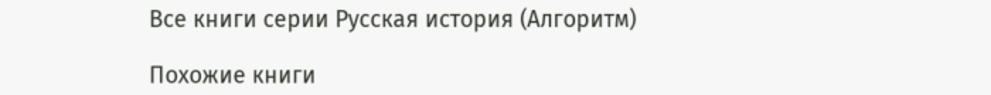Все книги серии Русская история (Алгоритм)

Похожие книги